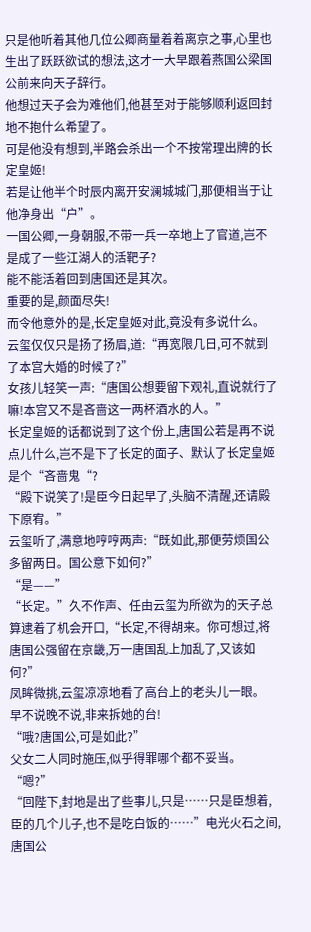只是他听着其他几位公卿商量着着离京之事,心里也生出了跃跃欲试的想法,这才一大早跟着燕国公梁国公前来向天子辞行。
他想过天子会为难他们,他甚至对于能够顺利返回封地不抱什么希望了。
可是他没有想到,半路会杀出一个不按常理出牌的长定皇姬!
若是让他半个时辰内离开安澜城城门,那便相当于让他净身出“户”。
一国公卿,一身朝服,不带一兵一卒地上了官道,岂不是成了一些江湖人的活靶子?
能不能活着回到唐国还是其次。
重要的是,颜面尽失!
而令他意外的是,长定皇姬对此,竟没有多说什么。
云玺仅仅只是扬了扬眉,道:“再宽限几日,可不就到了本宫大婚的时候了?”
女孩儿轻笑一声:“唐国公想要留下观礼,直说就行了嘛!本宫又不是吝啬这一两杯酒水的人。”
长定皇姬的话都说到了这个份上,唐国公若是再不说点儿什么,岂不是下了长定的面子、默认了长定皇姬是个“吝啬鬼“?
“殿下说笑了!是臣今日起早了,头脑不清醒,还请殿下原宥。”
云玺听了,满意地哼哼两声:“既如此,那便劳烦国公多留两日。国公意下如何?”
“是——”
“长定。”久不作声、任由云玺为所欲为的天子总算逮着了机会开口,“长定,不得胡来。你可想过,将唐国公强留在京畿,万一唐国乱上加乱了,又该如何?”
凤眸微挑,云玺凉凉地看了高台上的老头儿一眼。
早不说晚不说,非来拆她的台!
“哦?唐国公,可是如此?”
父女二人同时施压,似乎得罪哪个都不妥当。
“嗯?”
“回陛下,封地是出了些事儿,只是……只是臣想着,臣的几个儿子,也不是吃白饭的……”电光火石之间,唐国公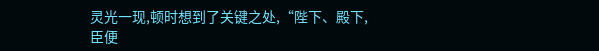灵光一现,顿时想到了关键之处,“陛下、殿下,臣便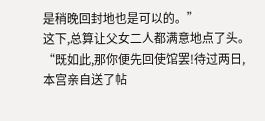是稍晚回封地也是可以的。”
这下,总算让父女二人都满意地点了头。
“既如此,那你便先回使馆罢!待过两日,本宫亲自送了帖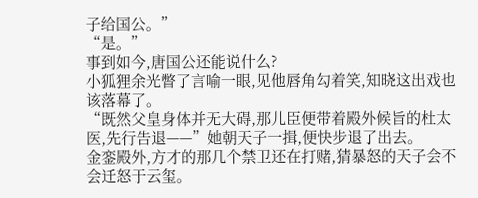子给国公。”
“是。”
事到如今,唐国公还能说什么?
小狐狸余光瞥了言喻一眼,见他唇角勾着笑,知晓这出戏也该落幕了。
“既然父皇身体并无大碍,那儿臣便带着殿外候旨的杜太医,先行告退——”她朝天子一揖,便快步退了出去。
金銮殿外,方才的那几个禁卫还在打赌,猜暴怒的天子会不会迁怒于云玺。